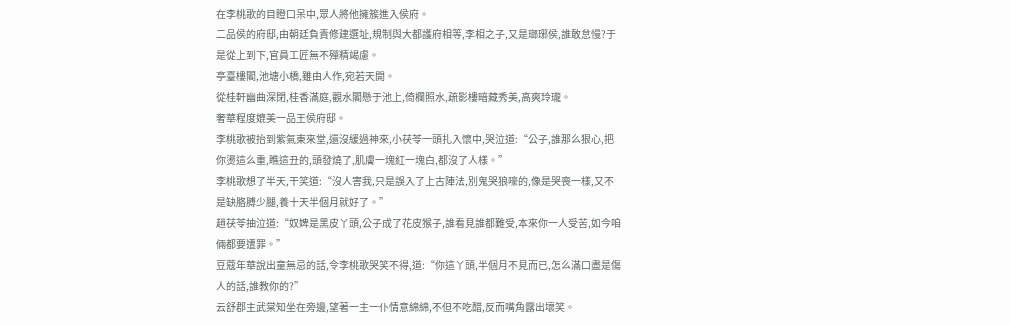在李桃歌的目瞪口呆中,眾人將他擁簇進入侯府。
二品侯的府邸,由朝廷負責修建選址,規制與大都護府相等,李相之子,又是瑯琊侯,誰敢怠慢?于是從上到下,官員工匠無不殫精竭慮。
亭臺樓閣,池塘小橋,雖由人作,宛若天開。
從桂軒幽曲深閉,桂香滿庭,觀水閣懸于池上,倚欄照水,疏影樓暗藏秀美,高爽玲瓏。
奢華程度媲美一品王侯府邸。
李桃歌被抬到紫氣東來堂,還沒緩過神來,小茯苓一頭扎入懷中,哭泣道:“公子,誰那么狠心,把你燙這么重,瞧這丑的,頭發燒了,肌膚一塊紅一塊白,都沒了人樣。”
李桃歌想了半天,干笑道:“沒人害我,只是誤入了上古陣法,別鬼哭狼嚎的,像是哭喪一樣,又不是缺胳膊少腿,養十天半個月就好了。”
趙茯苓抽泣道:“奴婢是黑皮丫頭,公子成了花皮猴子,誰看見誰都難受,本來你一人受苦,如今咱倆都要遭罪。”
豆蔻年華說出童無忌的話,令李桃歌哭笑不得,道:“你這丫頭,半個月不見而已,怎么滿口盡是傷人的話,誰教你的?”
云舒郡主武棠知坐在旁邊,望著一主一仆情意綿綿,不但不吃醋,反而嘴角露出壞笑。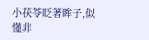小茯苓眨著眸子,似懂非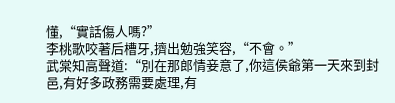懂,“實話傷人嗎?”
李桃歌咬著后槽牙,擠出勉強笑容,“不會。”
武棠知高聲道:“別在那郎情妾意了,你這侯爺第一天來到封邑,有好多政務需要處理,有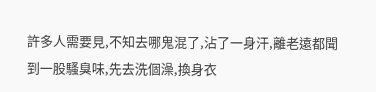許多人需要見,不知去哪鬼混了,沾了一身汗,離老遠都聞到一股騷臭味,先去洗個澡,換身衣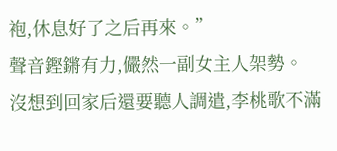袍,休息好了之后再來。”
聲音鏗鏘有力,儼然一副女主人架勢。
沒想到回家后還要聽人調遣,李桃歌不滿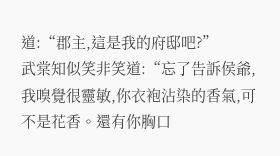道:“郡主,這是我的府邸吧?”
武棠知似笑非笑道:“忘了告訴侯爺,我嗅覺很靈敏,你衣袍沾染的香氣,可不是花香。還有你胸口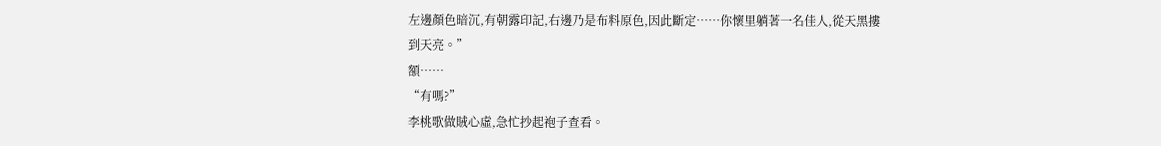左邊顏色暗沉,有朝露印記,右邊乃是布料原色,因此斷定……你懷里躺著一名佳人,從天黑摟到天亮。”
額……
“有嗎?”
李桃歌做賊心虛,急忙抄起袍子查看。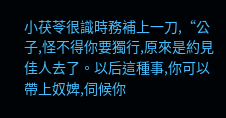小茯苓很識時務補上一刀,“公子,怪不得你要獨行,原來是約見佳人去了。以后這種事,你可以帶上奴婢,伺候你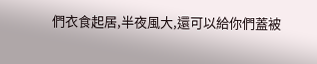們衣食起居,半夜風大,還可以給你們蓋被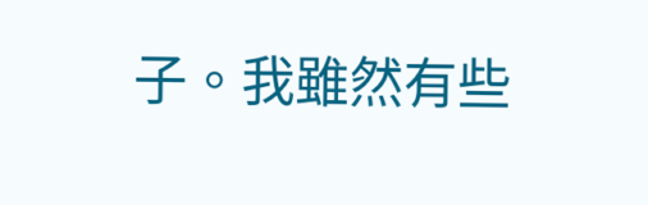子。我雖然有些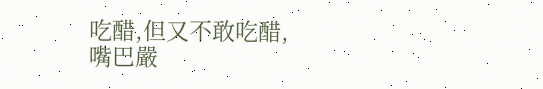吃醋,但又不敢吃醋,嘴巴嚴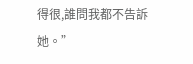得很,誰問我都不告訴她。”